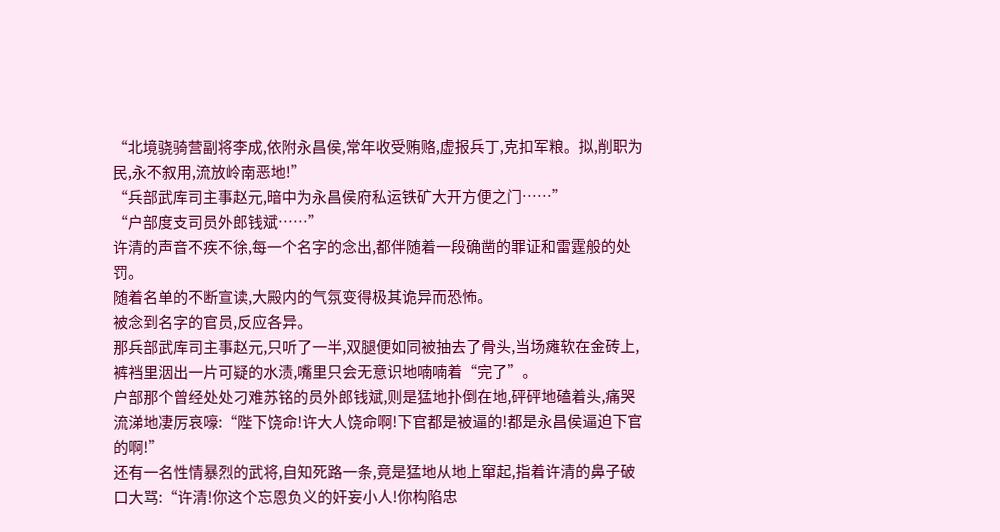“北境骁骑营副将李成,依附永昌侯,常年收受贿赂,虚报兵丁,克扣军粮。拟,削职为民,永不叙用,流放岭南恶地!”
“兵部武库司主事赵元,暗中为永昌侯府私运铁矿大开方便之门……”
“户部度支司员外郎钱斌……”
许清的声音不疾不徐,每一个名字的念出,都伴随着一段确凿的罪证和雷霆般的处罚。
随着名单的不断宣读,大殿内的气氛变得极其诡异而恐怖。
被念到名字的官员,反应各异。
那兵部武库司主事赵元,只听了一半,双腿便如同被抽去了骨头,当场瘫软在金砖上,裤裆里洇出一片可疑的水渍,嘴里只会无意识地喃喃着“完了”。
户部那个曾经处处刁难苏铭的员外郎钱斌,则是猛地扑倒在地,砰砰地磕着头,痛哭流涕地凄厉哀嚎:“陛下饶命!许大人饶命啊!下官都是被逼的!都是永昌侯逼迫下官的啊!”
还有一名性情暴烈的武将,自知死路一条,竟是猛地从地上窜起,指着许清的鼻子破口大骂:“许清!你这个忘恩负义的奸妄小人!你构陷忠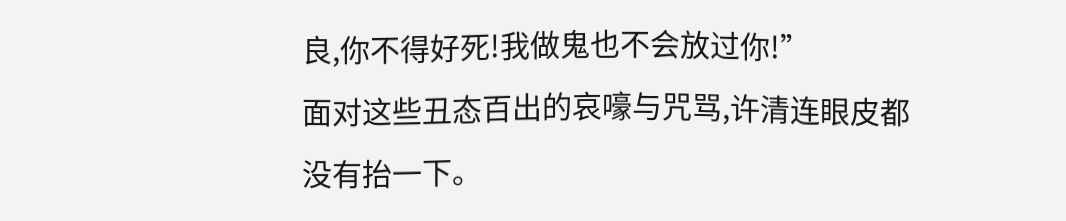良,你不得好死!我做鬼也不会放过你!”
面对这些丑态百出的哀嚎与咒骂,许清连眼皮都没有抬一下。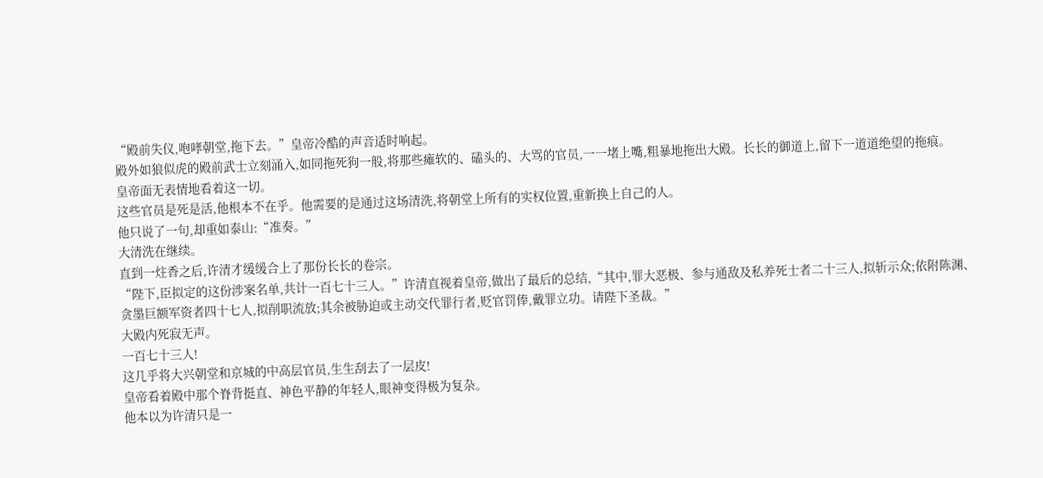“殿前失仪,咆哮朝堂,拖下去。”皇帝冷酷的声音适时响起。
殿外如狼似虎的殿前武士立刻涌入,如同拖死狗一般,将那些瘫软的、磕头的、大骂的官员,一一堵上嘴,粗暴地拖出大殿。长长的御道上,留下一道道绝望的拖痕。
皇帝面无表情地看着这一切。
这些官员是死是活,他根本不在乎。他需要的是通过这场清洗,将朝堂上所有的实权位置,重新换上自己的人。
他只说了一句,却重如泰山:“准奏。”
大清洗在继续。
直到一炷香之后,许清才缓缓合上了那份长长的卷宗。
“陛下,臣拟定的这份涉案名单,共计一百七十三人。”许清直视着皇帝,做出了最后的总结,“其中,罪大恶极、参与通敌及私养死士者二十三人,拟斩示众;依附陈渊、贪墨巨额军资者四十七人,拟削职流放;其余被胁迫或主动交代罪行者,贬官罚俸,戴罪立功。请陛下圣裁。”
大殿内死寂无声。
一百七十三人!
这几乎将大兴朝堂和京城的中高层官员,生生刮去了一层皮!
皇帝看着殿中那个脊背挺直、神色平静的年轻人,眼神变得极为复杂。
他本以为许清只是一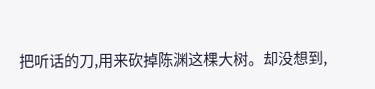把听话的刀,用来砍掉陈渊这棵大树。却没想到,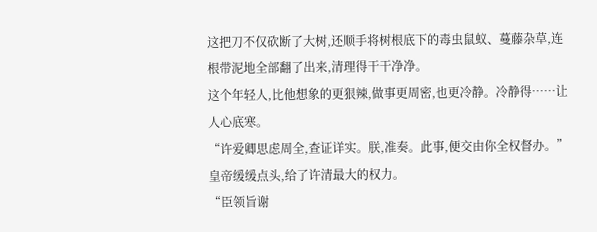这把刀不仅砍断了大树,还顺手将树根底下的毒虫鼠蚁、蔓藤杂草,连根带泥地全部翻了出来,清理得干干净净。
这个年轻人,比他想象的更狠辣,做事更周密,也更冷静。冷静得……让人心底寒。
“许爱卿思虑周全,查证详实。朕,准奏。此事,便交由你全权督办。”皇帝缓缓点头,给了许清最大的权力。
“臣领旨谢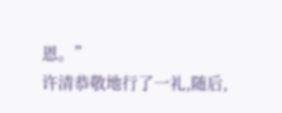恩。”
许清恭敬地行了一礼,随后,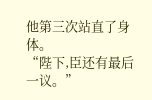他第三次站直了身体。
“陛下,臣还有最后一议。”